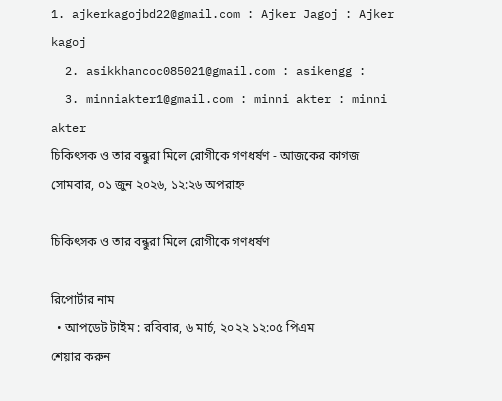1. ajkerkagojbd22@gmail.com : Ajker Jagoj : Ajker kagoj
  2. asikkhancoc085021@gmail.com : asikengg :
  3. minniakter1@gmail.com : minni akter : minni akter
চিকিৎসক ও তার বন্ধুরা মিলে রোগীকে গণধর্ষণ - আজকের কাগজ
সোমবার, ০১ জুন ২০২৬, ১২:২৬ অপরাহ্ন

চিকিৎসক ও তার বন্ধুরা মিলে রোগীকে গণধর্ষণ

রিপোর্টার নাম
  • আপডেট টাইম : রবিবার, ৬ মার্চ, ২০২২ ১২:০৫ পিএম
শেয়ার করুন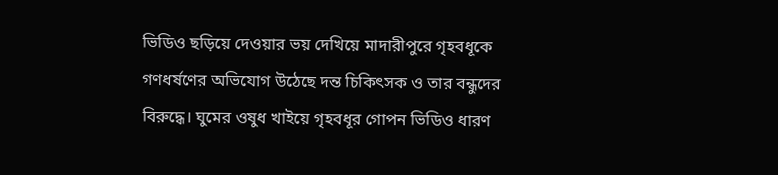ভিডিও ছড়িয়ে দেওয়ার ভয় দেখিয়ে মাদারীপুরে গৃহবধূকে গণধর্ষণের অভিযোগ উঠেছে দন্ত চিকিৎসক ও তার বন্ধুদের বিরুদ্ধে। ঘুমের ওষুধ খাইয়ে গৃহবধূর গোপন ভিডিও ধারণ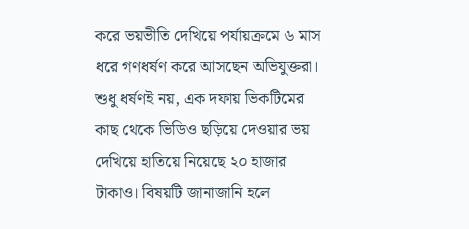করে ভয়ভীতি দেখিয়ে পর্যায়ক্রমে ৬ মাস ধরে গণধর্ষণ করে আসছেন অভিযুক্তরা। শুধু ধর্ষণই নয়, এক দফায় ভিকটিমের কাছ থেকে ভিডিও ছড়িয়ে দেওয়ার ভয় দেখিয়ে হাতিয়ে নিয়েছে ২০ হাজার টাকাও। বিষয়টি জানাজানি হলে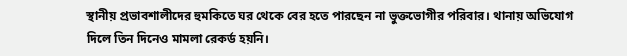স্থানীয় প্রভাবশালীদের হুমকিতে ঘর থেকে বের হতে পারছেন না ভুক্তভোগীর পরিবার। থানায় অভিযোগ দিলে তিন দিনেও মামলা রেকর্ড হয়নি।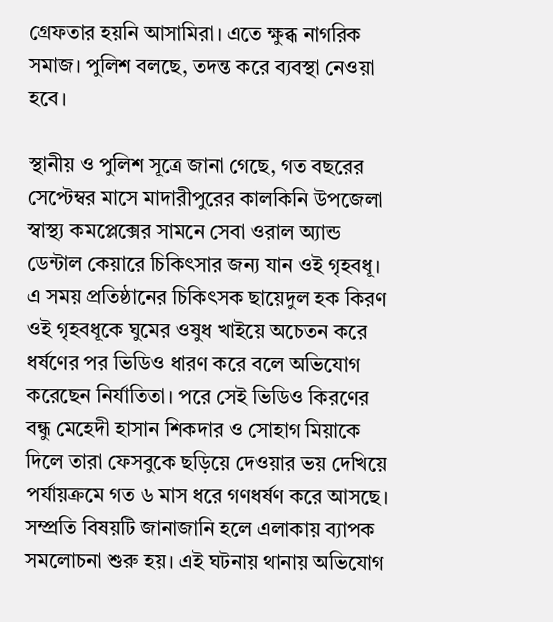গ্রেফতার হয়নি আসামিরা। এতে ক্ষুব্ধ নাগরিক সমাজ। পুলিশ বলছে, তদন্ত করে ব্যবস্থা নেওয়া হবে।

স্থানীয় ও পুলিশ সূত্রে জানা গেছে, গত বছরের সেপ্টেম্বর মাসে মাদারীপুরের কালকিনি উপজেলা স্বাস্থ্য কমপ্লেক্সের সামনে সেবা ওরাল অ্যান্ড ডেন্টাল কেয়ারে চিকিৎসার জন্য যান ওই গৃহবধূ। এ সময় প্রতিষ্ঠানের চিকিৎসক ছায়েদুল হক কিরণ ওই গৃহবধূকে ঘুমের ওষুধ খাইয়ে অচেতন করে ধর্ষণের পর ভিডিও ধারণ করে বলে অভিযোগ করেছেন নির্যাতিতা। পরে সেই ভিডিও কিরণের বন্ধু মেহেদী হাসান শিকদার ও সোহাগ মিয়াকে দিলে তারা ফেসবুকে ছড়িয়ে দেওয়ার ভয় দেখিয়ে পর্যায়ক্রমে গত ৬ মাস ধরে গণধর্ষণ করে আসছে। সম্প্রতি বিষয়টি জানাজানি হলে এলাকায় ব্যাপক সমলোচনা শুরু হয়। এই ঘটনায় থানায় অভিযোগ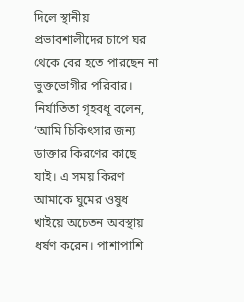দিলে স্থানীয় প্রভাবশালীদের চাপে ঘর থেকে বের হতে পারছেন না ভুক্তভোগীর পরিবার। নির্যাতিতা গৃহবধূ বলেন, ‘আমি চিকিৎসার জন্য ডাক্তার কিরণের কাছে যাই। এ সময় কিরণ আমাকে ঘুমের ওষুধ খাইয়ে অচেতন অবস্থায় ধর্ষণ করেন। পাশাপাশি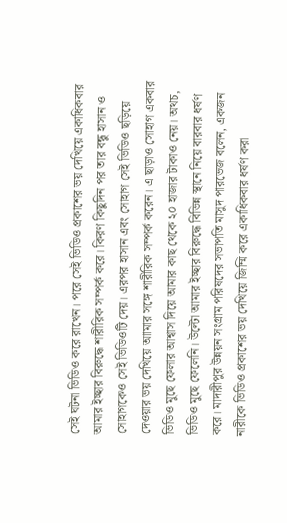সেই ঘটনা ভিডিও করে রাখেন। পরে সেই ভিডিও প্রকাশের ভয় দেখিয়ে একাধিকবার আমার ইচ্ছার বিরুদ্ধে শারীরিক সম্পর্ক করে। কিরণ কিছুদিন পর তার বন্ধু হাসান ও সোহাগকেও সেই ভিডিওটি দেয়। এরপর হাসান এবং সোহাগ সেই ভিডিও ছড়িয়ে দেওয়ার ভয় দেখিয়ে আামার সঙ্গে শারীরিক সম্পর্ক করেন। এ ছাড়াও সোহাগ একবার ভিডিও মুছে ফেলার আশ্বাস দিয়ে আমার কাছ থেকে ২০ হাজার টাকাও নেয়। অথচ, ভিডিও মুছে ফেলেনি। উল্টো আমার ইচ্ছার বিরুদ্ধে বিভিন্ন স্থানে নিয়ে বারবার ধর্ষণ করে। মাদারীপুর উন্নয়ন সংগ্রাম পরিষদের সভাপতি মাসুদ পারভেজ বলেন, একজন নারীকে ভিডিও প্রকাশের ভয় দেখিয়ে জিম্মি করে একাধিকবার ধর্ষণ করা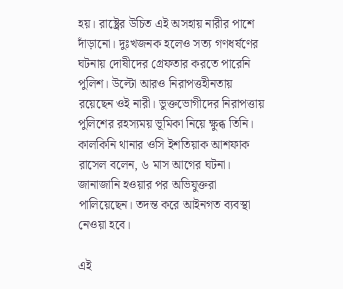হয়। রাষ্ট্রের উচিত এই অসহায় নারীর পাশে দাঁড়ানো। দুঃখজনক হলেও সত্য গণধর্ষণের ঘটনায় দোষীদের গ্রেফতার করতে পারেনি পুলিশ। উল্টো আরও নিরাপত্তহীনতায় রয়েছেন ওই নারী। ভুক্তভোগীদের নিরাপত্তায় পুলিশের রহস্যময় ভূমিকা নিয়ে ক্ষুব্ধ তিনি। কালকিনি থানার ওসি ইশতিয়াক আশফাক রাসেল বলেন, ৬ মাস আগের ঘটনা। জানাজানি হওয়ার পর অভিযুক্তরা পালিয়েছেন। তদন্ত করে আইনগত ব্যবস্থা নেওয়া হবে।

এই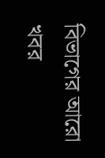বিভাগের আরো খবর